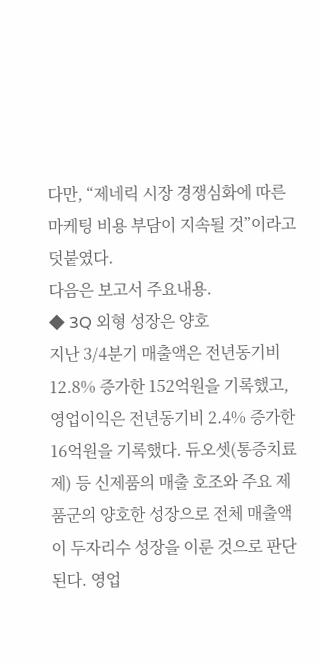다만, “제네릭 시장 경쟁심화에 따른 마케팅 비용 부담이 지속될 것”이라고 덧붙였다.
다음은 보고서 주요내용.
◆ 3Q 외형 성장은 양호
지난 3/4분기 매출액은 전년동기비 12.8% 증가한 152억원을 기록했고, 영업이익은 전년동기비 2.4% 증가한 16억원을 기록했다. 듀오셋(통증치료제) 등 신제품의 매출 호조와 주요 제품군의 양호한 성장으로 전체 매출액이 두자리수 성장을 이룬 것으로 판단된다. 영업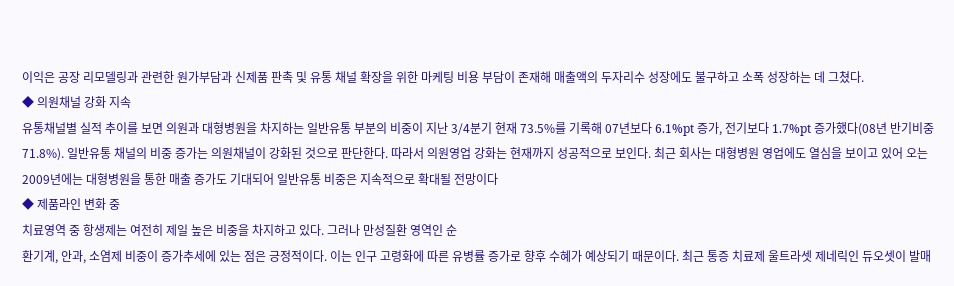이익은 공장 리모델링과 관련한 원가부담과 신제품 판촉 및 유통 채널 확장을 위한 마케팅 비용 부담이 존재해 매출액의 두자리수 성장에도 불구하고 소폭 성장하는 데 그쳤다.
◆ 의원채널 강화 지속
유통채널별 실적 추이를 보면 의원과 대형병원을 차지하는 일반유통 부분의 비중이 지난 3/4분기 현재 73.5%를 기록해 07년보다 6.1%pt 증가, 전기보다 1.7%pt 증가했다(08년 반기비중 71.8%). 일반유통 채널의 비중 증가는 의원채널이 강화된 것으로 판단한다. 따라서 의원영업 강화는 현재까지 성공적으로 보인다. 최근 회사는 대형병원 영업에도 열심을 보이고 있어 오는 2009년에는 대형병원을 통한 매출 증가도 기대되어 일반유통 비중은 지속적으로 확대될 전망이다
◆ 제품라인 변화 중
치료영역 중 항생제는 여전히 제일 높은 비중을 차지하고 있다. 그러나 만성질환 영역인 순
환기계, 안과, 소염제 비중이 증가추세에 있는 점은 긍정적이다. 이는 인구 고령화에 따른 유병률 증가로 향후 수혜가 예상되기 때문이다. 최근 통증 치료제 울트라셋 제네릭인 듀오셋이 발매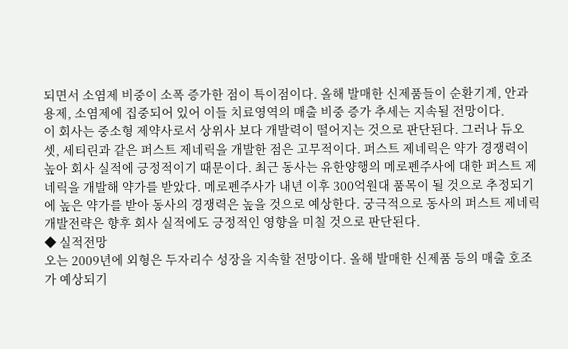되면서 소염제 비중이 소폭 증가한 점이 특이점이다. 올해 발매한 신제품들이 순환기계, 안과용제, 소염제에 집중되어 있어 이들 치료영역의 매출 비중 증가 추세는 지속될 전망이다.
이 회사는 중소형 제약사로서 상위사 보다 개발력이 떨어지는 것으로 판단된다. 그러나 듀오셋, 세티린과 같은 퍼스트 제네릭을 개발한 점은 고무적이다. 퍼스트 제네릭은 약가 경쟁력이 높아 회사 실적에 긍정적이기 때문이다. 최근 동사는 유한양행의 메로펜주사에 대한 퍼스트 제네릭을 개발해 약가를 받았다. 메로펜주사가 내년 이후 300억원대 품목이 될 것으로 추정되기에 높은 약가를 받아 동사의 경쟁력은 높을 것으로 예상한다. 궁극적으로 동사의 퍼스트 제네릭 개발전략은 향후 회사 실적에도 긍정적인 영향을 미칠 것으로 판단된다.
◆ 실적전망
오는 2009년에 외형은 두자리수 성장을 지속할 전망이다. 올해 발매한 신제품 등의 매출 호조가 예상되기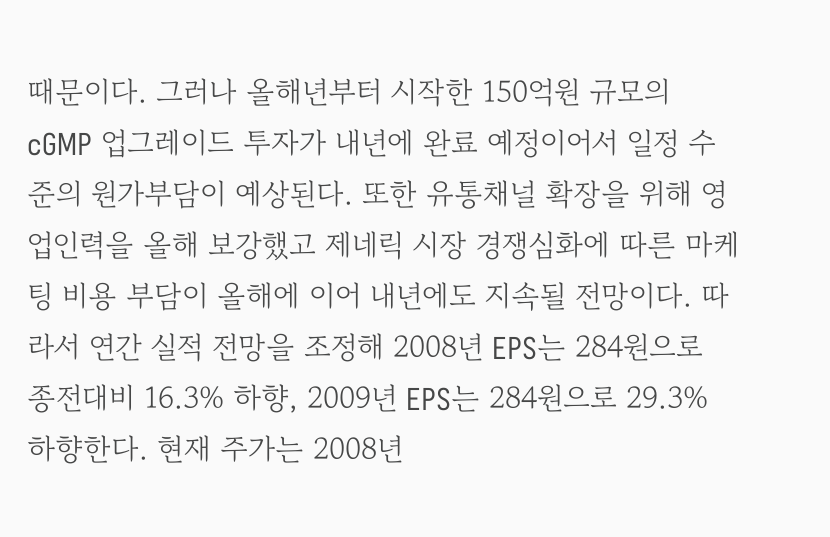때문이다. 그러나 올해년부터 시작한 150억원 규모의 cGMP 업그레이드 투자가 내년에 완료 예정이어서 일정 수준의 원가부담이 예상된다. 또한 유통채널 확장을 위해 영업인력을 올해 보강했고 제네릭 시장 경쟁심화에 따른 마케팅 비용 부담이 올해에 이어 내년에도 지속될 전망이다. 따라서 연간 실적 전망을 조정해 2008년 EPS는 284원으로 종전대비 16.3% 하향, 2009년 EPS는 284원으로 29.3% 하향한다. 현재 주가는 2008년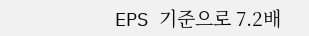EPS 기준으로 7.2배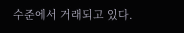수준에서 거래되고 있다.